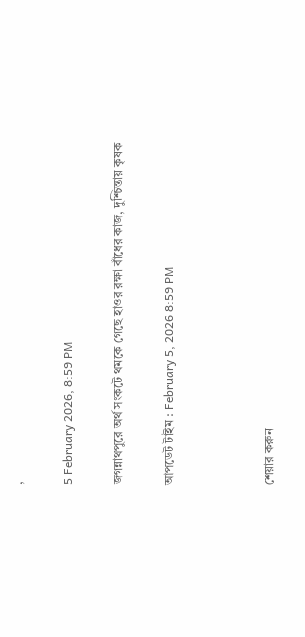,

5 February 2026, 8:59 PM

জগন্নাথপুরে অর্থ সংকটে থমকে গেছে হাওর রক্ষা বাঁধের কাজ, দুশ্চিন্তায় কৃষক

আপডেট টাইম : February 5, 2026 8:59 PM



শেয়ার করুন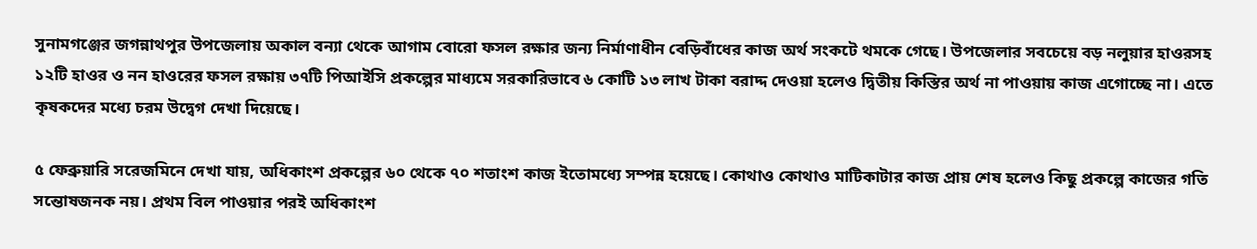সুনামগঞ্জের জগন্নাথপুর উপজেলায় অকাল বন্যা থেকে আগাম বোরো ফসল রক্ষার জন্য নির্মাণাধীন বেড়িবাঁধের কাজ অর্থ সংকটে থমকে গেছে। উপজেলার সবচেয়ে বড় নলুয়ার হাওরসহ ১২টি হাওর ও নন হাওরের ফসল রক্ষায় ৩৭টি পিআইসি প্রকল্পের মাধ্যমে সরকারিভাবে ৬ কোটি ১৩ লাখ টাকা বরাদ্দ দেওয়া হলেও দ্বিতীয় কিস্তির অর্থ না পাওয়ায় কাজ এগোচ্ছে না। এতে কৃষকদের মধ্যে চরম উদ্বেগ দেখা দিয়েছে।

৫ ফেব্রুয়ারি সরেজমিনে দেখা যায়, অধিকাংশ প্রকল্পের ৬০ থেকে ৭০ শতাংশ কাজ ইতোমধ্যে সম্পন্ন হয়েছে। কোথাও কোথাও মাটিকাটার কাজ প্রায় শেষ হলেও কিছু প্রকল্পে কাজের গতি সন্তোষজনক নয়। প্রথম বিল পাওয়ার পরই অধিকাংশ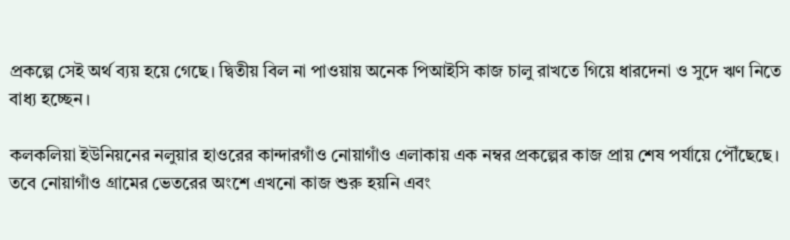প্রকল্পে সেই অর্থ ব্যয় হয়ে গেছে। দ্বিতীয় বিল না পাওয়ায় অনেক পিআইসি কাজ চালু রাখতে গিয়ে ধারদেনা ও সুদে ঋণ নিতে বাধ্য হচ্ছেন।

কলকলিয়া ইউনিয়নের নলুয়ার হাওরের কান্দারগাঁও নোয়াগাঁও এলাকায় এক নম্বর প্রকল্পের কাজ প্রায় শেষ পর্যায়ে পৌঁছেছে। তবে নোয়াগাঁও গ্রামের ভেতরের অংশে এখনো কাজ শুরু হয়নি এবং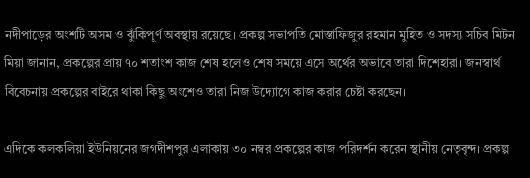নদীপাড়ের অংশটি অসম ও ঝুঁকিপূর্ণ অবস্থায় রয়েছে। প্রকল্প সভাপতি মোস্তাফিজুর রহমান মুহিত ও সদস্য সচিব মিটন মিয়া জানান, প্রকল্পের প্রায় ৭০ শতাংশ কাজ শেষ হলেও শেষ সময়ে এসে অর্থের অভাবে তারা দিশেহারা। জনস্বার্থ বিবেচনায় প্রকল্পের বাইরে থাকা কিছু অংশেও তারা নিজ উদ্যোগে কাজ করার চেষ্টা করছেন।

এদিকে কলকলিয়া ইউনিয়নের জগদীশপুর এলাকায় ৩০ নম্বর প্রকল্পের কাজ পরিদর্শন করেন স্থানীয় নেতৃবৃন্দ। প্রকল্প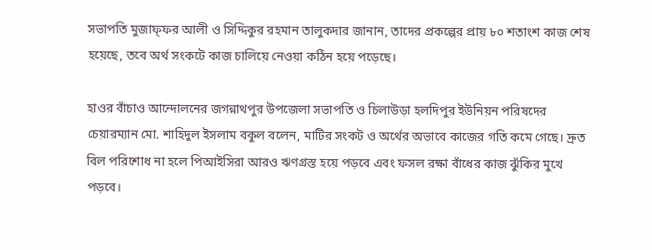সভাপতি মুজাফ্ফর আলী ও সিদ্দিকুর রহমান তালুকদার জানান, তাদের প্রকল্পের প্রায় ৮০ শতাংশ কাজ শেষ হয়েছে, তবে অর্থ সংকটে কাজ চালিয়ে নেওয়া কঠিন হয়ে পড়েছে।

হাওর বাঁচাও আন্দোলনের জগন্নাথপুর উপজেলা সভাপতি ও চিলাউড়া হলদিপুর ইউনিয়ন পরিষদের চেয়ারম্যান মো. শাহিদুল ইসলাম বকুল বলেন, মাটির সংকট ও অর্থের অভাবে কাজের গতি কমে গেছে। দ্রুত বিল পরিশোধ না হলে পিআইসিরা আরও ঋণগ্রস্ত হয়ে পড়বে এবং ফসল রক্ষা বাঁধের কাজ ঝুঁকির মুখে পড়বে।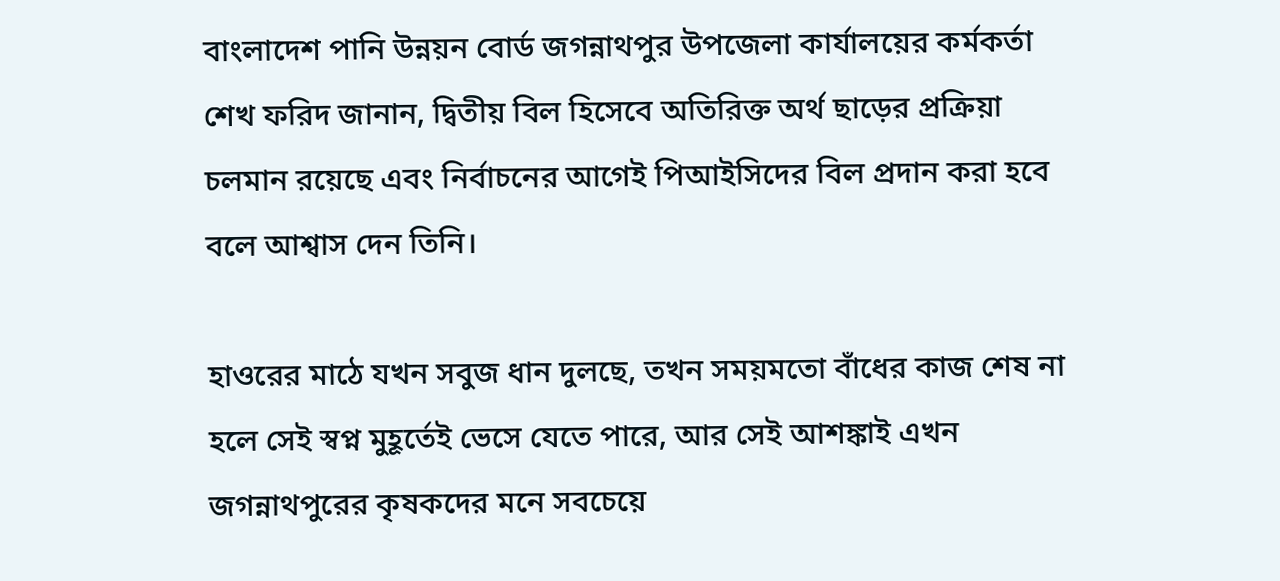বাংলাদেশ পানি উন্নয়ন বোর্ড জগন্নাথপুর উপজেলা কার্যালয়ের কর্মকর্তা শেখ ফরিদ জানান, দ্বিতীয় বিল হিসেবে অতিরিক্ত অর্থ ছাড়ের প্রক্রিয়া চলমান রয়েছে এবং নির্বাচনের আগেই পিআইসিদের বিল প্রদান করা হবে বলে আশ্বাস দেন তিনি।

হাওরের মাঠে যখন সবুজ ধান দুলছে, তখন সময়মতো বাঁধের কাজ শেষ না হলে সেই স্বপ্ন মুহূর্তেই ভেসে যেতে পারে, আর সেই আশঙ্কাই এখন জগন্নাথপুরের কৃষকদের মনে সবচেয়ে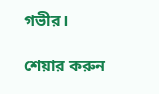গভীর।

শেয়ার করুন